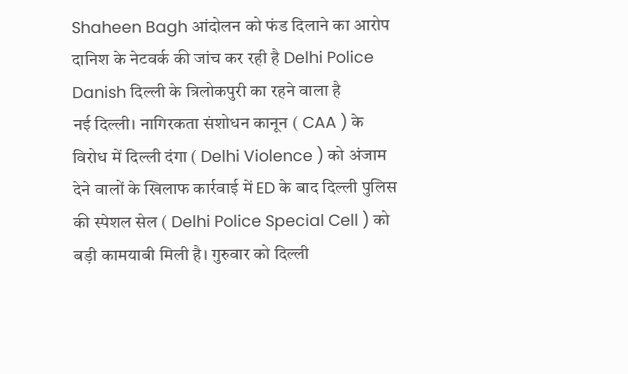Shaheen Bagh आंदोलन को फंड दिलाने का आरोप दानिश के नेटवर्क की जांच कर रही है Delhi Police Danish दिल्ली के त्रिलोकपुरी का रहने वाला है
नई दिल्ली। नागिरकता संशोधन कानून ( CAA ) के विरोध में दिल्ली दंगा ( Delhi Violence ) को अंजाम देने वालों के खिलाफ कार्रवाई में ED के बाद दिल्ली पुलिस की स्पेशल सेल ( Delhi Police Special Cell ) को बड़ी कामयाबी मिली है। गुरुवार को दिल्ली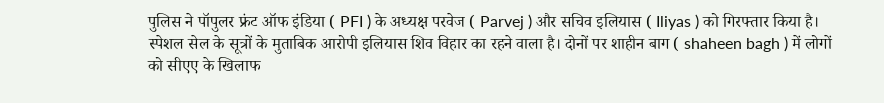पुलिस ने पॉपुलर फ्रंट ऑफ इंडिया ( PFI ) के अध्यक्ष परवेज ( Parvej ) और सचिव इलियास ( Iliyas ) को गिरफ्तार किया है।
स्पेशल सेल के सूत्रों के मुताबिक आरोपी इलियास शिव विहार का रहने वाला है। दोनों पर शाहीन बाग ( shaheen bagh ) में लोगों को सीएए के खिलाफ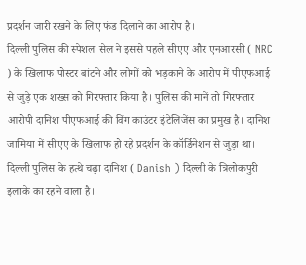प्रदर्शन जारी रखने के लिए फंड दिलाने का आरोप है।
दिल्ली पुलिस की स्पेशल सेल ने इससे पहले सीएए और एनआरसी ( NRC ) के खिलाफ पोस्टर बांटने और लोगों को भड़काने के आरोप में पीएफआई से जुड़े एक शख्स को गिरफ्तार किया है। पुलिस की मानें तो गिरफ्तार आरोपी दानिश पीएफआई की विंग काउंटर इंटेलिजेंस का प्रमुख है। दानिश जामिया में सीएए के खिलाफ हो रहे प्रदर्शन के कॉर्डिनेशन से जुड़ा था। दिल्ली पुलिस के हत्थे चढ़ा दानिश ( Danish ) दिल्ली के त्रिलोकपुरी इलाके का रहने वाला है।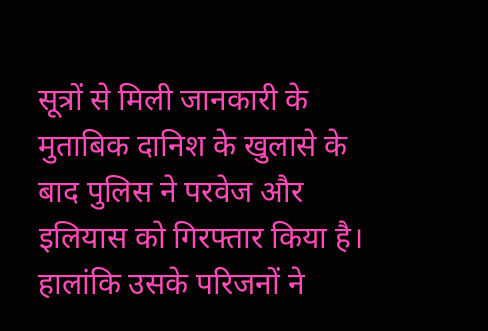सूत्रों से मिली जानकारी के मुताबिक दानिश के खुलासे के बाद पुलिस ने परवेज और इलियास को गिरफ्तार किया है। हालांकि उसके परिजनों ने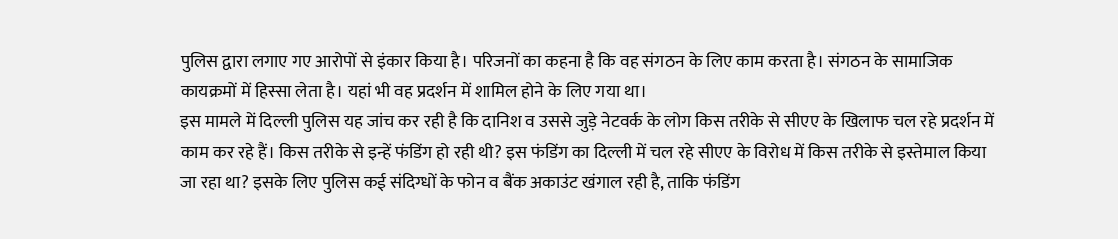पुलिस द्वारा लगाए गए आरोपों से इंकार किया है। परिजनों का कहना है कि वह संगठन के लिए काम करता है। संगठन के सामाजिक कायक्रमों में हिस्सा लेता है। यहां भी वह प्रदर्शन में शामिल होने के लिए गया था।
इस मामले में दिल्ली पुलिस यह जांच कर रही है कि दानिश व उससे जुड़े नेटवर्क के लोग किस तरीके से सीएए के खिलाफ चल रहे प्रदर्शन में काम कर रहे हैं। किस तरीके से इन्हें फंडिंग हो रही थी? इस फंडिंग का दिल्ली में चल रहे सीएए के विरोध में किस तरीके से इस्तेमाल किया जा रहा था? इसके लिए पुलिस कई संदिग्धों के फोन व बैंक अकाउंट खंगाल रही है, ताकि फंडिंग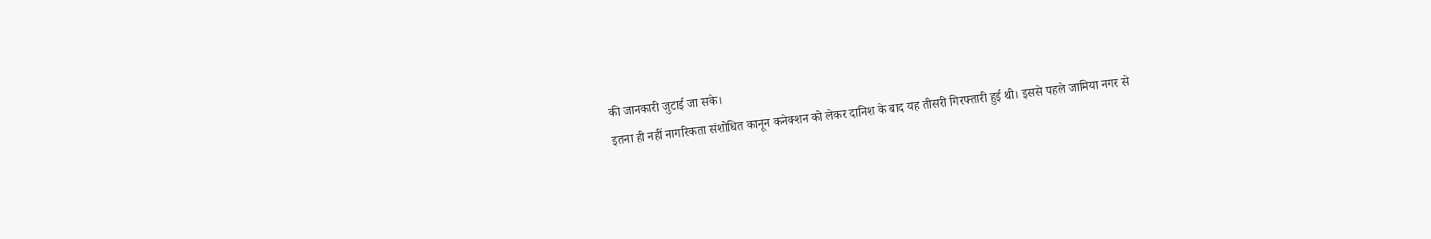की जानकारी जुटाई जा सके।
इतना ही नहीं नागरिकता संशोधित कानून कनेक्शन को लेकर दानिश के बाद यह तीसरी गिरफ्तारी हुई थी। इससे पहले जामिया नगर से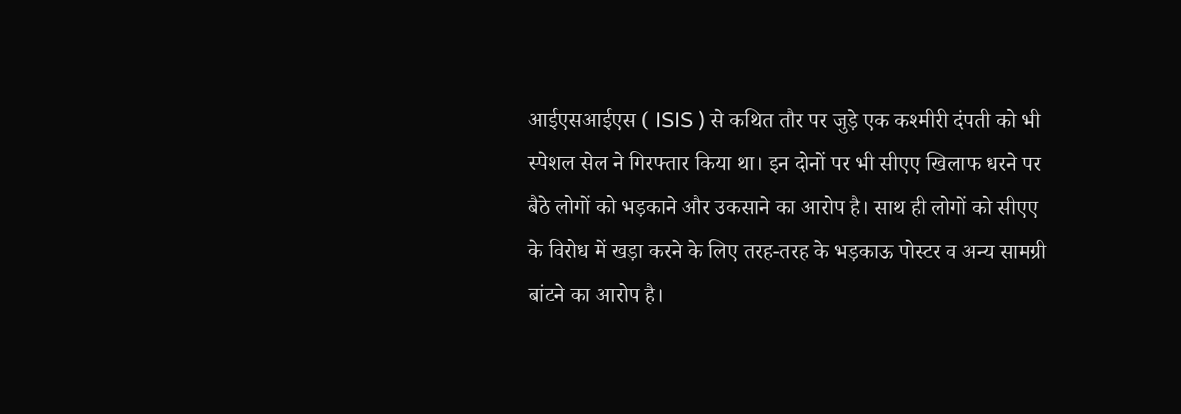आईएसआईएस ( ISIS ) से कथित तौर पर जुड़े एक कश्मीरी दंपती को भी स्पेशल सेल ने गिरफ्तार किया था। इन दोनों पर भी सीएए खिलाफ धरने पर बैठे लोगों को भड़काने और उकसाने का आरोप है। साथ ही लोगों को सीएए के विरोध में खड़ा करने के लिए तरह-तरह के भड़काऊ पोस्टर व अन्य सामग्री बांटने का आरोप है।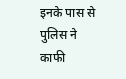इनके पास से पुलिस ने काफी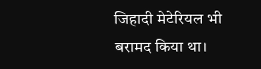जिहादी मेटेरियल भी बरामद किया था।